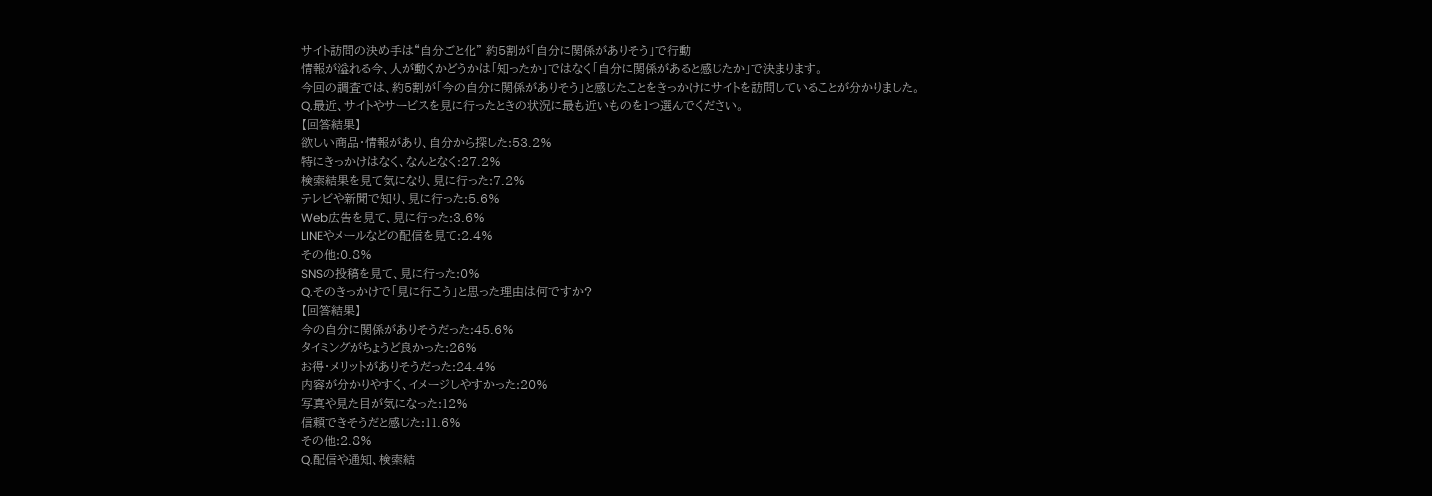サイト訪問の決め手は“自分ごと化” 約5割が「自分に関係がありそう」で行動
情報が溢れる今、人が動くかどうかは「知ったか」ではなく「自分に関係があると感じたか」で決まります。
今回の調査では、約5割が「今の自分に関係がありそう」と感じたことをきっかけにサイトを訪問していることが分かりました。
Q.最近、サイトやサービスを見に行ったときの状況に最も近いものを1つ選んでください。
【回答結果】
欲しい商品・情報があり、自分から探した:53.2%
特にきっかけはなく、なんとなく:27.2%
検索結果を見て気になり、見に行った:7.2%
テレビや新聞で知り、見に行った:5.6%
Web広告を見て、見に行った:3.6%
LINEやメールなどの配信を見て:2.4%
その他:0.8%
SNSの投稿を見て、見に行った:0%
Q.そのきっかけで「見に行こう」と思った理由は何ですか?
【回答結果】
今の自分に関係がありそうだった:45.6%
タイミングがちょうど良かった:26%
お得・メリットがありそうだった:24.4%
内容が分かりやすく、イメージしやすかった:20%
写真や見た目が気になった:12%
信頼できそうだと感じた:11.6%
その他:2.8%
Q.配信や通知、検索結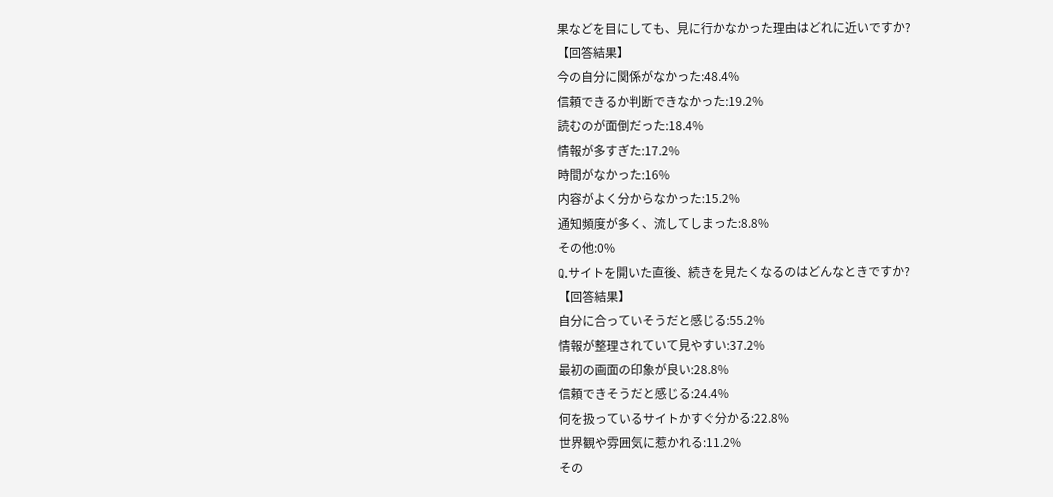果などを目にしても、見に行かなかった理由はどれに近いですか?
【回答結果】
今の自分に関係がなかった:48.4%
信頼できるか判断できなかった:19.2%
読むのが面倒だった:18.4%
情報が多すぎた:17.2%
時間がなかった:16%
内容がよく分からなかった:15.2%
通知頻度が多く、流してしまった:8.8%
その他:0%
Q.サイトを開いた直後、続きを見たくなるのはどんなときですか?
【回答結果】
自分に合っていそうだと感じる:55.2%
情報が整理されていて見やすい:37.2%
最初の画面の印象が良い:28.8%
信頼できそうだと感じる:24.4%
何を扱っているサイトかすぐ分かる:22.8%
世界観や雰囲気に惹かれる:11.2%
その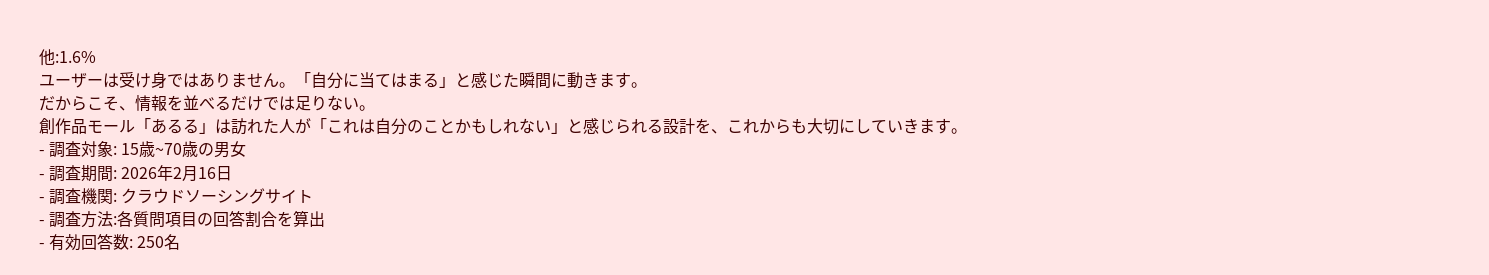他:1.6%
ユーザーは受け身ではありません。「自分に当てはまる」と感じた瞬間に動きます。
だからこそ、情報を並べるだけでは足りない。
創作品モール「あるる」は訪れた人が「これは自分のことかもしれない」と感じられる設計を、これからも大切にしていきます。
- 調査対象: 15歳~70歳の男女
- 調査期間: 2026年2月16日
- 調査機関: クラウドソーシングサイト
- 調査方法:各質問項目の回答割合を算出
- 有効回答数: 250名